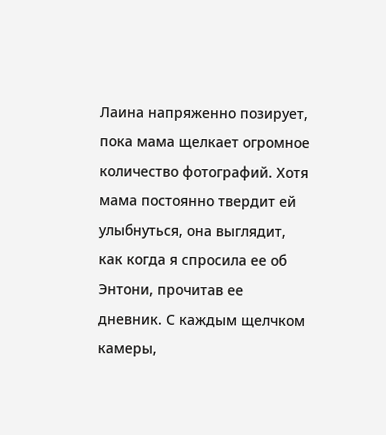Лаина напряженно позирует, пока мама щелкает огромное количество фотографий. Хотя мама постоянно твердит ей улыбнуться, она выглядит, как когда я спросила ее об Энтони, прочитав ее дневник. С каждым щелчком камеры,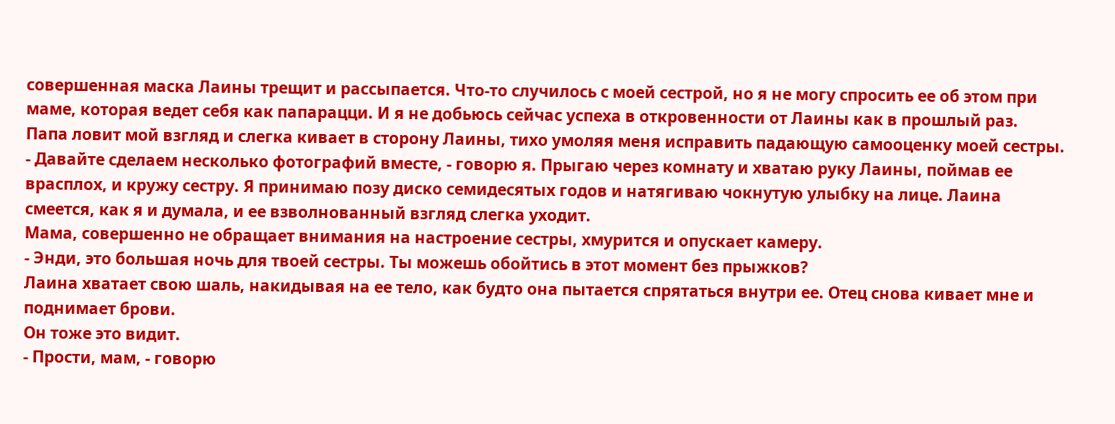совершенная маска Лаины трещит и рассыпается. Что-то случилось с моей сестрой, но я не могу спросить ее об этом при маме, которая ведет себя как папарацци. И я не добьюсь сейчас успеха в откровенности от Лаины как в прошлый раз.
Папа ловит мой взгляд и слегка кивает в сторону Лаины, тихо умоляя меня исправить падающую самооценку моей сестры.
- Давайте сделаем несколько фотографий вместе, - говорю я. Прыгаю через комнату и хватаю руку Лаины, поймав ее врасплох, и кружу сестру. Я принимаю позу диско семидесятых годов и натягиваю чокнутую улыбку на лице. Лаина смеется, как я и думала, и ее взволнованный взгляд слегка уходит.
Мама, совершенно не обращает внимания на настроение сестры, хмурится и опускает камеру.
- Энди, это большая ночь для твоей сестры. Ты можешь обойтись в этот момент без прыжков?
Лаина хватает свою шаль, накидывая на ее тело, как будто она пытается спрятаться внутри ее. Отец снова кивает мне и поднимает брови.
Он тоже это видит.
- Прости, мам, - говорю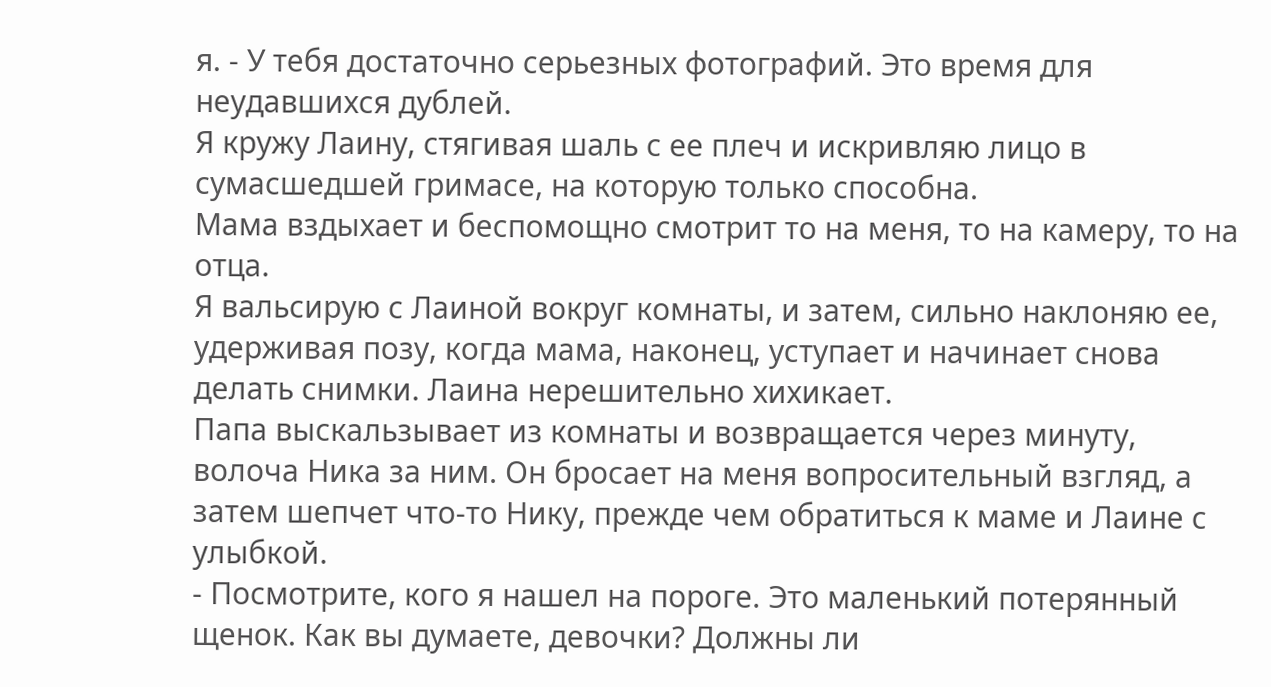я. - У тебя достаточно серьезных фотографий. Это время для неудавшихся дублей.
Я кружу Лаину, стягивая шаль с ее плеч и искривляю лицо в сумасшедшей гримасе, на которую только способна.
Мама вздыхает и беспомощно смотрит то на меня, то на камеру, то на отца.
Я вальсирую с Лаиной вокруг комнаты, и затем, сильно наклоняю ее, удерживая позу, когда мама, наконец, уступает и начинает снова делать снимки. Лаина нерешительно хихикает.
Папа выскальзывает из комнаты и возвращается через минуту, волоча Ника за ним. Он бросает на меня вопросительный взгляд, а затем шепчет что-то Нику, прежде чем обратиться к маме и Лаине с улыбкой.
- Посмотрите, кого я нашел на пороге. Это маленький потерянный щенок. Как вы думаете, девочки? Должны ли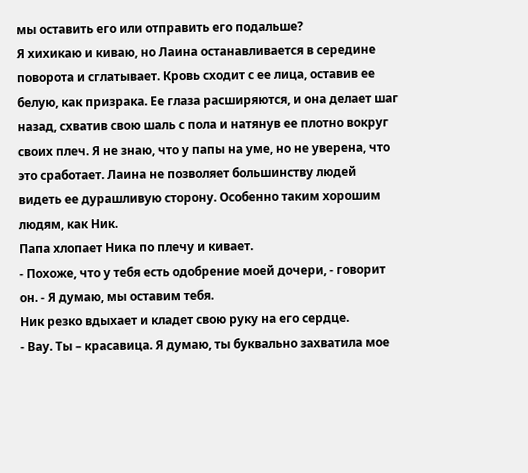мы оставить его или отправить его подальше?
Я хихикаю и киваю, но Лаина останавливается в середине поворота и сглатывает. Кровь сходит с ее лица, оставив ее белую, как призрака. Ее глаза расширяются, и она делает шаг назад, схватив свою шаль с пола и натянув ее плотно вокруг своих плеч. Я не знаю, что у папы на уме, но не уверена, что это сработает. Лаина не позволяет большинству людей видеть ее дурашливую сторону. Особенно таким хорошим людям, как Ник.
Папа хлопает Ника по плечу и кивает.
- Похоже, что у тебя есть одобрение моей дочери, - говорит он. - Я думаю, мы оставим тебя.
Ник резко вдыхает и кладет свою руку на его сердце.
- Вау. Ты – красавица. Я думаю, ты буквально захватила мое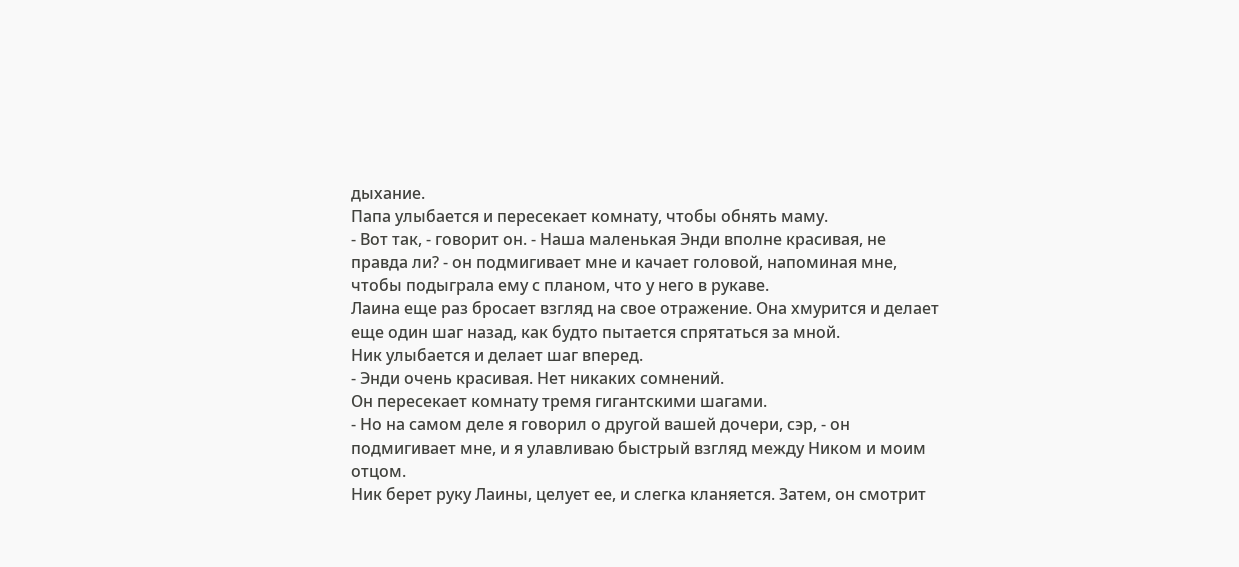дыхание.
Папа улыбается и пересекает комнату, чтобы обнять маму.
- Вот так, - говорит он. - Наша маленькая Энди вполне красивая, не правда ли? - он подмигивает мне и качает головой, напоминая мне, чтобы подыграла ему с планом, что у него в рукаве.
Лаина еще раз бросает взгляд на свое отражение. Она хмурится и делает еще один шаг назад, как будто пытается спрятаться за мной.
Ник улыбается и делает шаг вперед.
- Энди очень красивая. Нет никаких сомнений.
Он пересекает комнату тремя гигантскими шагами.
- Но на самом деле я говорил о другой вашей дочери, сэр, - он подмигивает мне, и я улавливаю быстрый взгляд между Ником и моим отцом.
Ник берет руку Лаины, целует ее, и слегка кланяется. Затем, он смотрит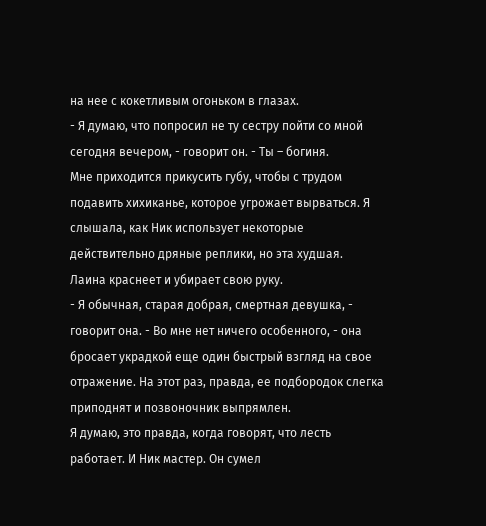на нее с кокетливым огоньком в глазах.
- Я думаю, что попросил не ту сестру пойти со мной сегодня вечером, - говорит он. - Ты – богиня.
Мне приходится прикусить губу, чтобы с трудом подавить хихиканье, которое угрожает вырваться. Я слышала, как Ник использует некоторые действительно дряные реплики, но эта худшая.
Лаина краснеет и убирает свою руку.
- Я обычная, старая добрая, смертная девушка, - говорит она. - Во мне нет ничего особенного, - она бросает украдкой еще один быстрый взгляд на свое отражение. На этот раз, правда, ее подбородок слегка приподнят и позвоночник выпрямлен.
Я думаю, это правда, когда говорят, что лесть работает. И Ник мастер. Он сумел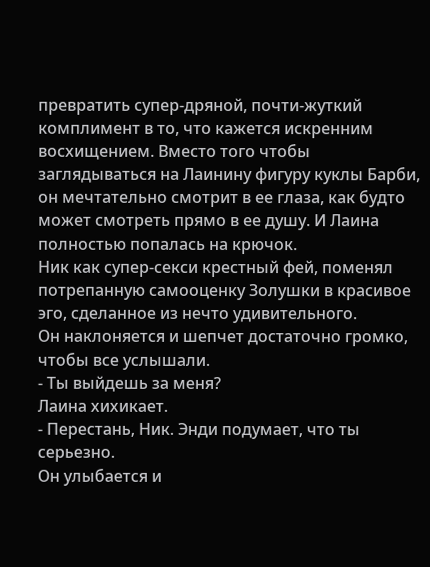превратить супер-дряной, почти-жуткий комплимент в то, что кажется искренним восхищением. Вместо того чтобы заглядываться на Лаинину фигуру куклы Барби, он мечтательно смотрит в ее глаза, как будто может смотреть прямо в ее душу. И Лаина полностью попалась на крючок.
Ник как супер-секси крестный фей, поменял потрепанную самооценку Золушки в красивое эго, сделанное из нечто удивительного.
Он наклоняется и шепчет достаточно громко, чтобы все услышали.
- Ты выйдешь за меня?
Лаина хихикает.
- Перестань, Ник. Энди подумает, что ты серьезно.
Он улыбается и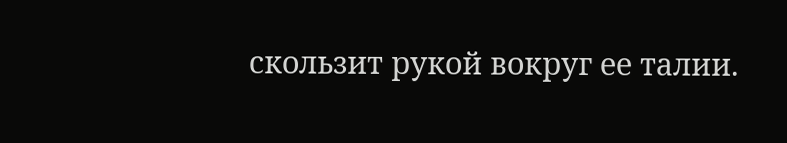скользит рукой вокруг ее талии.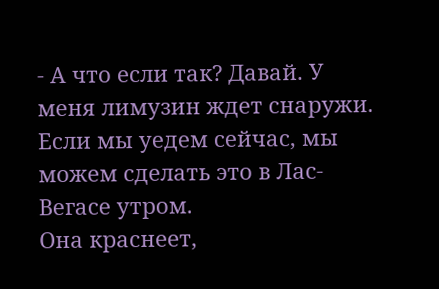- А что если так? Давай. У меня лимузин ждет снаружи. Если мы уедем сейчас, мы можем сделать это в Лас-Вегасе утром.
Она краснеет,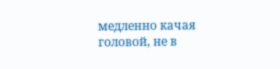медленно качая головой, не в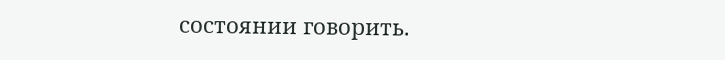состоянии говорить.